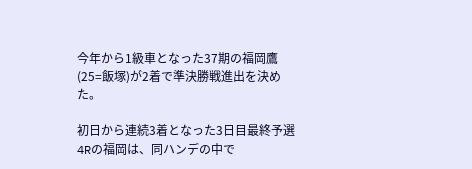今年から1級車となった37期の福岡鷹(25=飯塚)が2着で準決勝戦進出を決めた。

初日から連続3着となった3日目最終予選4Rの福岡は、同ハンデの中で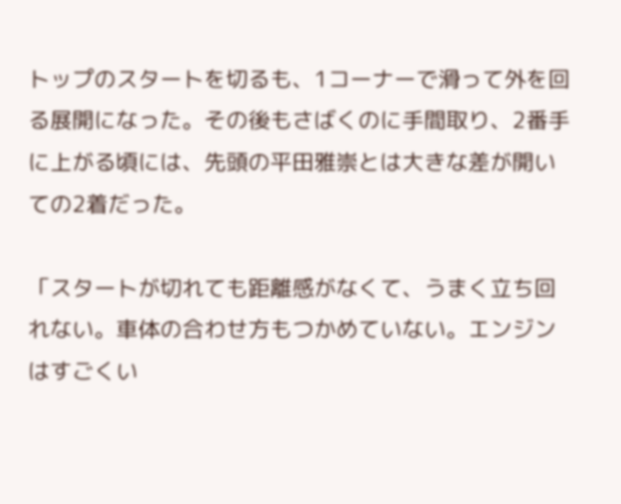トップのスタートを切るも、1コーナーで滑って外を回る展開になった。その後もさばくのに手間取り、2番手に上がる頃には、先頭の平田雅崇とは大きな差が開いての2着だった。

「スタートが切れても距離感がなくて、うまく立ち回れない。車体の合わせ方もつかめていない。エンジンはすごくい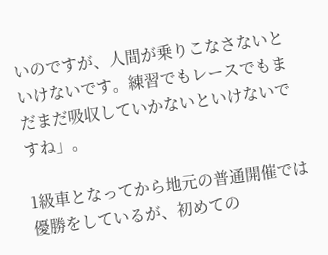いのですが、人間が乗りこなさないといけないです。練習でもレースでもまだまだ吸収していかないといけないですね」。

1級車となってから地元の普通開催では優勝をしているが、初めての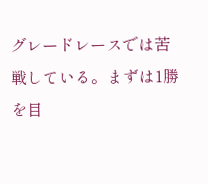グレードレースでは苦戦している。まずは1勝を目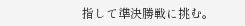指して準決勝戦に挑む。